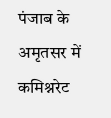पंजाब के अमृतसर में कमिश्नरेट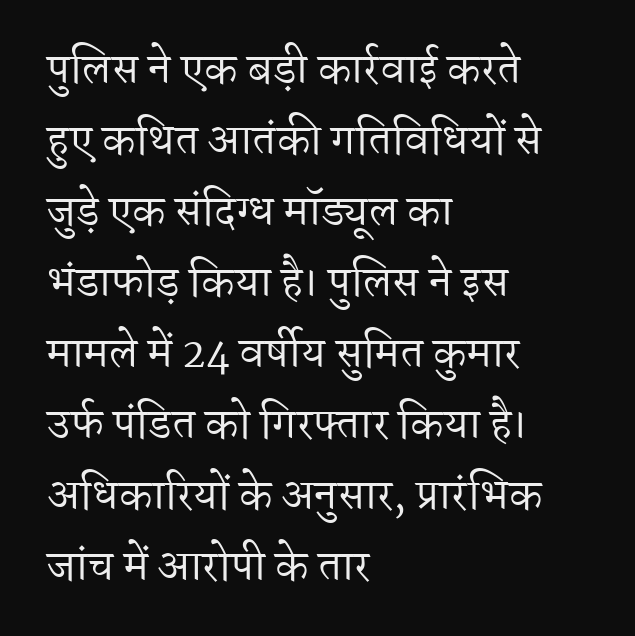पुलिस ने एक बड़ी कार्रवाई करते हुए कथित आतंकी गतिविधियों से जुड़े एक संदिग्ध मॉड्यूल का भंडाफोड़ किया है। पुलिस ने इस मामले में 24 वर्षीय सुमित कुमार उर्फ पंडित को गिरफ्तार किया है। अधिकारियों के अनुसार, प्रारंभिक जांच में आरोपी के तार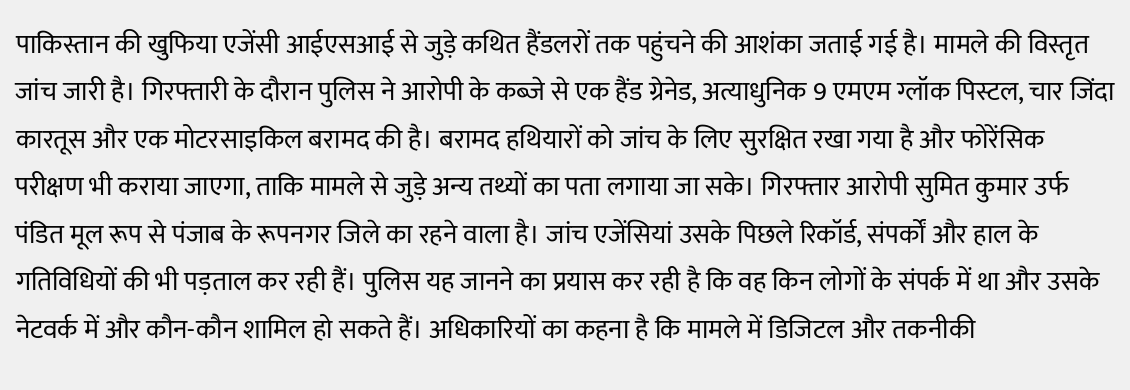पाकिस्तान की खुफिया एजेंसी आईएसआई से जुड़े कथित हैंडलरों तक पहुंचने की आशंका जताई गई है। मामले की विस्तृत जांच जारी है। गिरफ्तारी के दौरान पुलिस ने आरोपी के कब्जे से एक हैंड ग्रेनेड, अत्याधुनिक 9 एमएम ग्लॉक पिस्टल, चार जिंदा कारतूस और एक मोटरसाइकिल बरामद की है। बरामद हथियारों को जांच के लिए सुरक्षित रखा गया है और फोरेंसिक परीक्षण भी कराया जाएगा, ताकि मामले से जुड़े अन्य तथ्यों का पता लगाया जा सके। गिरफ्तार आरोपी सुमित कुमार उर्फ पंडित मूल रूप से पंजाब के रूपनगर जिले का रहने वाला है। जांच एजेंसियां उसके पिछले रिकॉर्ड, संपर्कों और हाल के गतिविधियों की भी पड़ताल कर रही हैं। पुलिस यह जानने का प्रयास कर रही है कि वह किन लोगों के संपर्क में था और उसके नेटवर्क में और कौन-कौन शामिल हो सकते हैं। अधिकारियों का कहना है कि मामले में डिजिटल और तकनीकी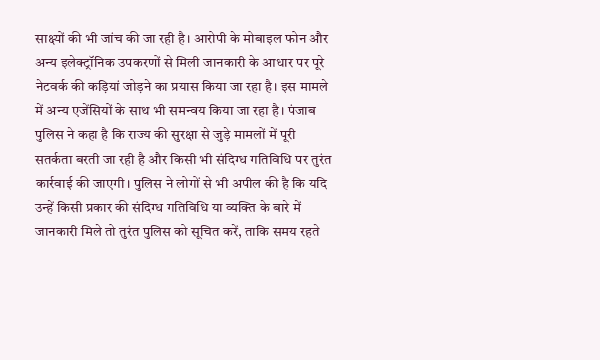साक्ष्यों की भी जांच की जा रही है। आरोपी के मोबाइल फोन और अन्य इलेक्ट्रॉनिक उपकरणों से मिली जानकारी के आधार पर पूरे नेटवर्क की कड़ियां जोड़ने का प्रयास किया जा रहा है। इस मामले में अन्य एजेंसियों के साथ भी समन्वय किया जा रहा है। पंजाब पुलिस ने कहा है कि राज्य की सुरक्षा से जुड़े मामलों में पूरी सतर्कता बरती जा रही है और किसी भी संदिग्ध गतिविधि पर तुरंत कार्रवाई की जाएगी। पुलिस ने लोगों से भी अपील की है कि यदि उन्हें किसी प्रकार की संदिग्ध गतिविधि या व्यक्ति के बारे में जानकारी मिले तो तुरंत पुलिस को सूचित करें, ताकि समय रहते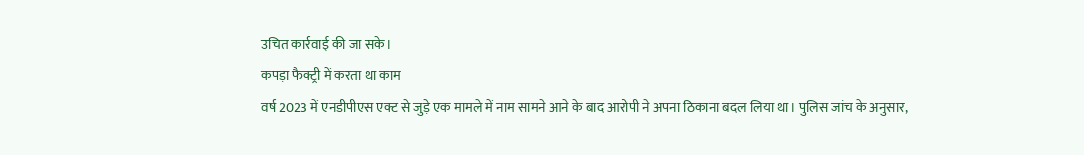उचित कार्रवाई की जा सके।
कपड़ा फैक्ट्री में करता था काम
वर्ष 2023 में एनडीपीएस एक्ट से जुड़े एक मामले में नाम सामने आने के बाद आरोपी ने अपना ठिकाना बदल लिया था। पुलिस जांच के अनुसार,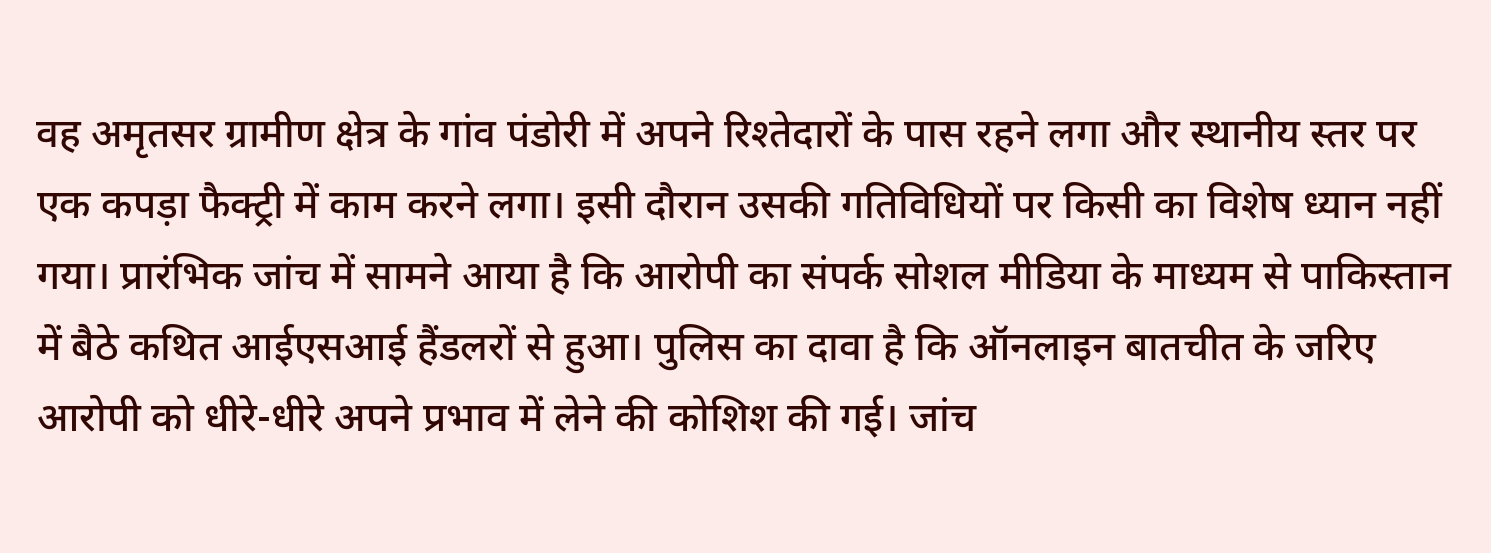वह अमृतसर ग्रामीण क्षेत्र के गांव पंडोरी में अपने रिश्तेदारों के पास रहने लगा और स्थानीय स्तर पर एक कपड़ा फैक्ट्री में काम करने लगा। इसी दौरान उसकी गतिविधियों पर किसी का विशेष ध्यान नहीं गया। प्रारंभिक जांच में सामने आया है कि आरोपी का संपर्क सोशल मीडिया के माध्यम से पाकिस्तान में बैठे कथित आईएसआई हैंडलरों से हुआ। पुलिस का दावा है कि ऑनलाइन बातचीत के जरिए आरोपी को धीरे-धीरे अपने प्रभाव में लेने की कोशिश की गई। जांच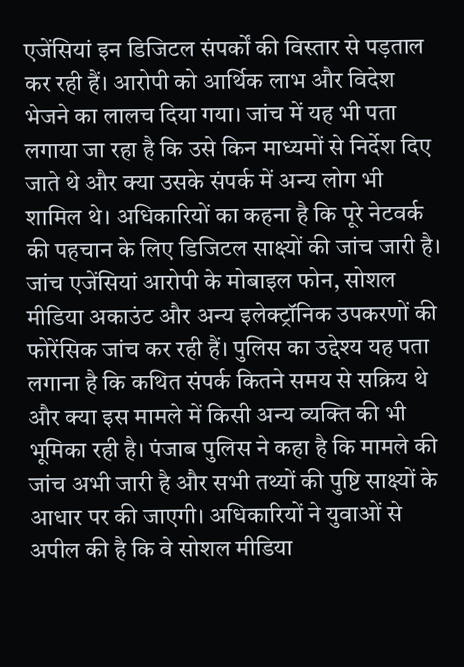एजेंसियां इन डिजिटल संपर्कों की विस्तार से पड़ताल कर रही हैं। आरोपी को आर्थिक लाभ और विदेश भेजने का लालच दिया गया। जांच में यह भी पता लगाया जा रहा है कि उसे किन माध्यमों से निर्देश दिए जाते थे और क्या उसके संपर्क में अन्य लोग भी शामिल थे। अधिकारियों का कहना है कि पूरे नेटवर्क की पहचान के लिए डिजिटल साक्ष्यों की जांच जारी है। जांच एजेंसियां आरोपी के मोबाइल फोन, सोशल मीडिया अकाउंट और अन्य इलेक्ट्रॉनिक उपकरणों की फोरेंसिक जांच कर रही हैं। पुलिस का उद्देश्य यह पता लगाना है कि कथित संपर्क कितने समय से सक्रिय थे और क्या इस मामले में किसी अन्य व्यक्ति की भी भूमिका रही है। पंजाब पुलिस ने कहा है कि मामले की जांच अभी जारी है और सभी तथ्यों की पुष्टि साक्ष्यों के आधार पर की जाएगी। अधिकारियों ने युवाओं से अपील की है कि वे सोशल मीडिया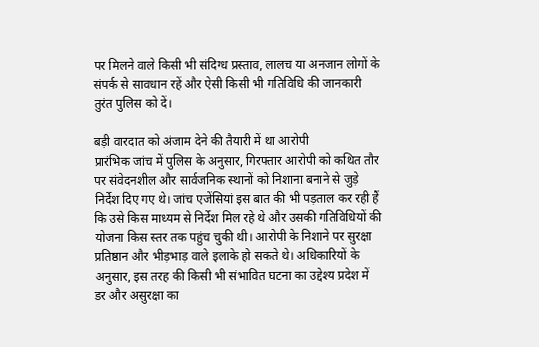पर मिलने वाले किसी भी संदिग्ध प्रस्ताव, लालच या अनजान लोगों के संपर्क से सावधान रहें और ऐसी किसी भी गतिविधि की जानकारी तुरंत पुलिस को दें।

बड़ी वारदात को अंजाम देने की तैयारी में था आरोपी
प्रारंभिक जांच में पुलिस के अनुसार, गिरफ्तार आरोपी को कथित तौर पर संवेदनशील और सार्वजनिक स्थानों को निशाना बनाने से जुड़े निर्देश दिए गए थे। जांच एजेंसियां इस बात की भी पड़ताल कर रही हैं कि उसे किस माध्यम से निर्देश मिल रहे थे और उसकी गतिविधियों की योजना किस स्तर तक पहुंच चुकी थी। आरोपी के निशाने पर सुरक्षा प्रतिष्ठान और भीड़भाड़ वाले इलाके हो सकते थे। अधिकारियों के अनुसार, इस तरह की किसी भी संभावित घटना का उद्देश्य प्रदेश में डर और असुरक्षा का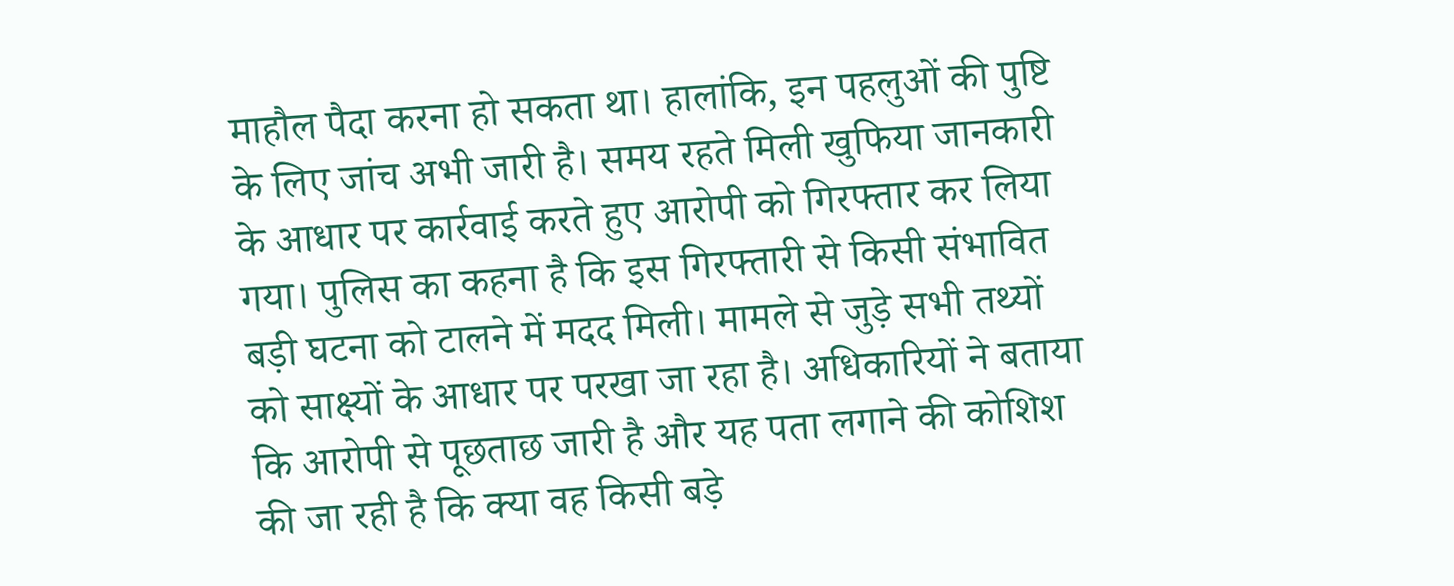माहौल पैदा करना हो सकता था। हालांकि, इन पहलुओं की पुष्टि के लिए जांच अभी जारी है। समय रहते मिली खुफिया जानकारी के आधार पर कार्रवाई करते हुए आरोपी को गिरफ्तार कर लिया गया। पुलिस का कहना है कि इस गिरफ्तारी से किसी संभावित बड़ी घटना को टालने में मदद मिली। मामले से जुड़े सभी तथ्यों को साक्ष्यों के आधार पर परखा जा रहा है। अधिकारियों ने बताया कि आरोपी से पूछताछ जारी है और यह पता लगाने की कोशिश की जा रही है कि क्या वह किसी बड़े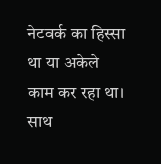नेटवर्क का हिस्सा था या अकेले काम कर रहा था। साथ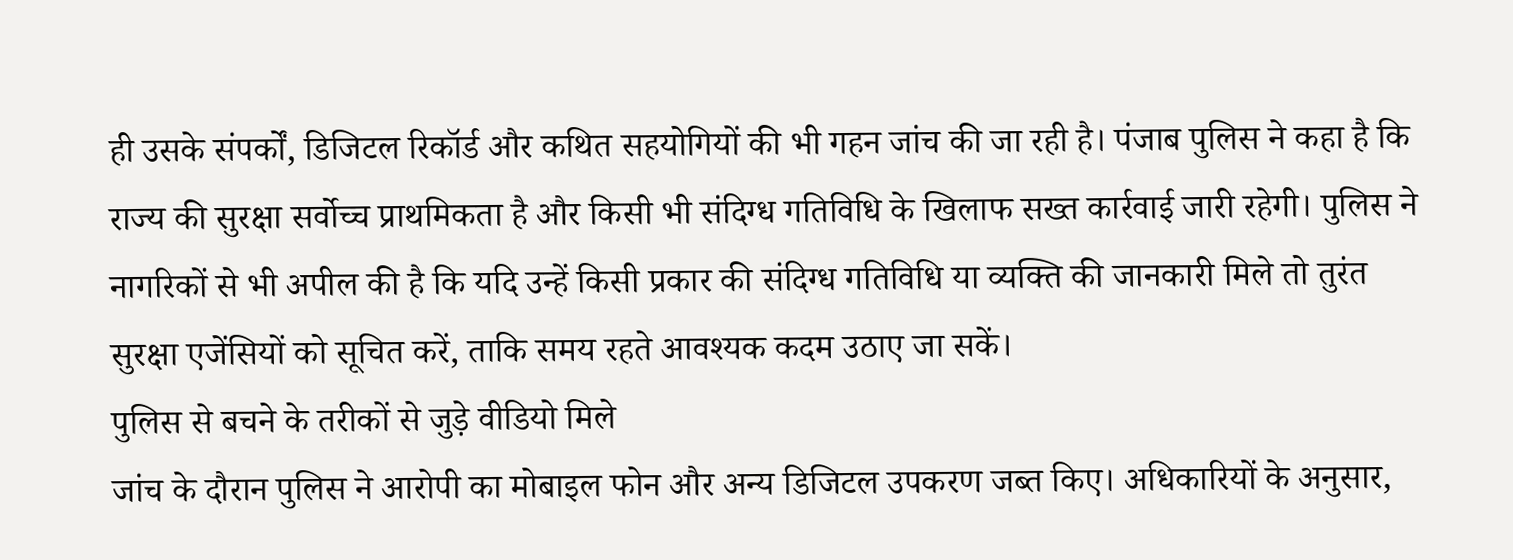ही उसके संपर्कों, डिजिटल रिकॉर्ड और कथित सहयोगियों की भी गहन जांच की जा रही है। पंजाब पुलिस ने कहा है कि राज्य की सुरक्षा सर्वोच्च प्राथमिकता है और किसी भी संदिग्ध गतिविधि के खिलाफ सख्त कार्रवाई जारी रहेगी। पुलिस ने नागरिकों से भी अपील की है कि यदि उन्हें किसी प्रकार की संदिग्ध गतिविधि या व्यक्ति की जानकारी मिले तो तुरंत सुरक्षा एजेंसियों को सूचित करें, ताकि समय रहते आवश्यक कदम उठाए जा सकें।
पुलिस से बचने के तरीकों से जुड़े वीडियो मिले
जांच के दौरान पुलिस ने आरोपी का मोबाइल फोन और अन्य डिजिटल उपकरण जब्त किए। अधिकारियों के अनुसार,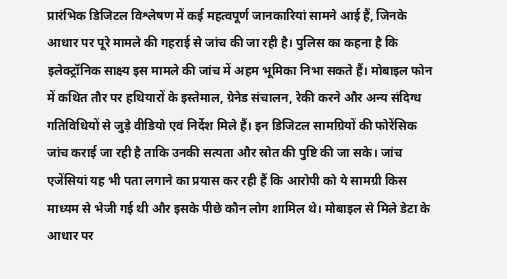प्रारंभिक डिजिटल विश्लेषण में कई महत्वपूर्ण जानकारियां सामने आई हैं, जिनके आधार पर पूरे मामले की गहराई से जांच की जा रही है। पुलिस का कहना है कि इलेक्ट्रॉनिक साक्ष्य इस मामले की जांच में अहम भूमिका निभा सकते हैं। मोबाइल फोन में कथित तौर पर हथियारों के इस्तेमाल, ग्रेनेड संचालन, रेकी करने और अन्य संदिग्ध गतिविधियों से जुड़े वीडियो एवं निर्देश मिले हैं। इन डिजिटल सामग्रियों की फोरेंसिक जांच कराई जा रही है ताकि उनकी सत्यता और स्रोत की पुष्टि की जा सके। जांच एजेंसियां यह भी पता लगाने का प्रयास कर रही हैं कि आरोपी को ये सामग्री किस माध्यम से भेजी गई थी और इसके पीछे कौन लोग शामिल थे। मोबाइल से मिले डेटा के आधार पर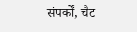संपर्कों, चैट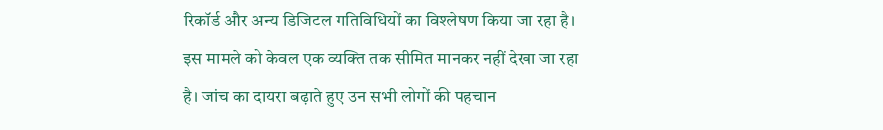रिकॉर्ड और अन्य डिजिटल गतिविधियों का विश्लेषण किया जा रहा है। इस मामले को केवल एक व्यक्ति तक सीमित मानकर नहीं देखा जा रहा है। जांच का दायरा बढ़ाते हुए उन सभी लोगों की पहचान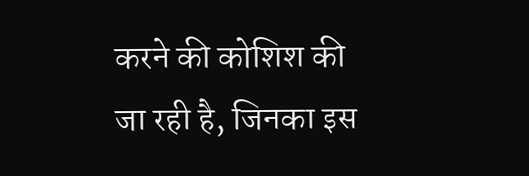करने की कोशिश की जा रही है, जिनका इस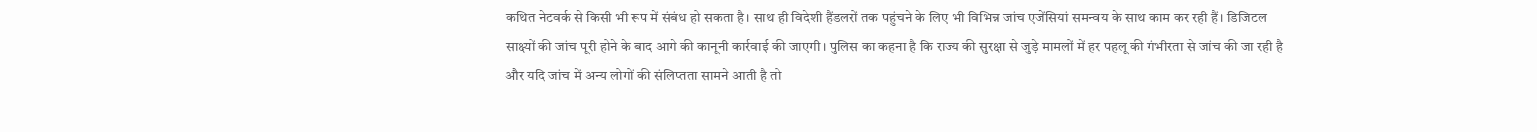कथित नेटवर्क से किसी भी रूप में संबंध हो सकता है। साथ ही विदेशी हैंडलरों तक पहुंचने के लिए भी विभिन्न जांच एजेंसियां समन्वय के साथ काम कर रही हैं। डिजिटल साक्ष्यों की जांच पूरी होने के बाद आगे की कानूनी कार्रवाई की जाएगी। पुलिस का कहना है कि राज्य की सुरक्षा से जुड़े मामलों में हर पहलू की गंभीरता से जांच की जा रही है और यदि जांच में अन्य लोगों की संलिप्तता सामने आती है तो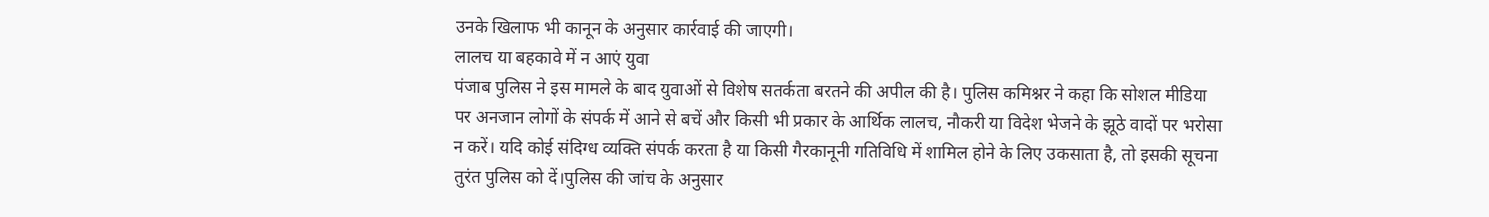उनके खिलाफ भी कानून के अनुसार कार्रवाई की जाएगी।
लालच या बहकावे में न आएं युवा
पंजाब पुलिस ने इस मामले के बाद युवाओं से विशेष सतर्कता बरतने की अपील की है। पुलिस कमिश्नर ने कहा कि सोशल मीडिया पर अनजान लोगों के संपर्क में आने से बचें और किसी भी प्रकार के आर्थिक लालच, नौकरी या विदेश भेजने के झूठे वादों पर भरोसा न करें। यदि कोई संदिग्ध व्यक्ति संपर्क करता है या किसी गैरकानूनी गतिविधि में शामिल होने के लिए उकसाता है, तो इसकी सूचना तुरंत पुलिस को दें।पुलिस की जांच के अनुसार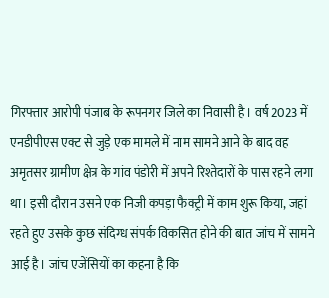गिरफ्तार आरोपी पंजाब के रूपनगर जिले का निवासी है। वर्ष 2023 में एनडीपीएस एक्ट से जुड़े एक मामले में नाम सामने आने के बाद वह अमृतसर ग्रामीण क्षेत्र के गांव पंडोरी में अपने रिश्तेदारों के पास रहने लगा था। इसी दौरान उसने एक निजी कपड़ा फैक्ट्री में काम शुरू किया, जहां रहते हुए उसके कुछ संदिग्ध संपर्क विकसित होने की बात जांच में सामने आई है। जांच एजेंसियों का कहना है कि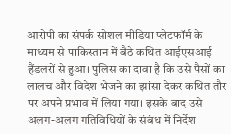आरोपी का संपर्क सोशल मीडिया प्लेटफॉर्म के माध्यम से पाकिस्तान में बैठे कथित आईएसआई हैंडलरों से हुआ। पुलिस का दावा है कि उसे पैसों का लालच और विदेश भेजने का झांसा देकर कथित तौर पर अपने प्रभाव में लिया गया। इसके बाद उसे अलग-अलग गतिविधियों के संबंध में निर्देश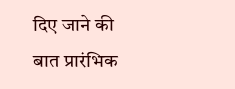दिए जाने की बात प्रारंभिक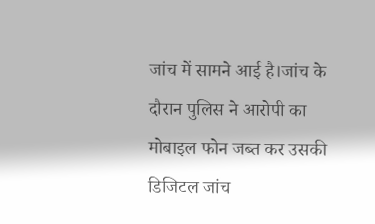जांच में सामने आई है।जांच के दौरान पुलिस ने आरोपी का मोबाइल फोन जब्त कर उसकी डिजिटल जांच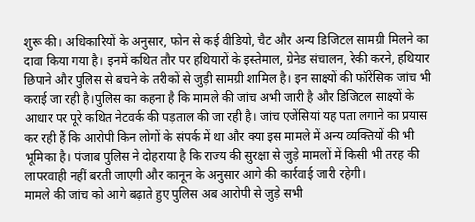शुरू की। अधिकारियों के अनुसार, फोन से कई वीडियो, चैट और अन्य डिजिटल सामग्री मिलने का दावा किया गया है। इनमें कथित तौर पर हथियारों के इस्तेमाल, ग्रेनेड संचालन, रेकी करने, हथियार छिपाने और पुलिस से बचने के तरीकों से जुड़ी सामग्री शामिल है। इन साक्ष्यों की फॉरेंसिक जांच भी कराई जा रही है।पुलिस का कहना है कि मामले की जांच अभी जारी है और डिजिटल साक्ष्यों के आधार पर पूरे कथित नेटवर्क की पड़ताल की जा रही है। जांच एजेंसियां यह पता लगाने का प्रयास कर रही हैं कि आरोपी किन लोगों के संपर्क में था और क्या इस मामले में अन्य व्यक्तियों की भी भूमिका है। पंजाब पुलिस ने दोहराया है कि राज्य की सुरक्षा से जुड़े मामलों में किसी भी तरह की लापरवाही नहीं बरती जाएगी और कानून के अनुसार आगे की कार्रवाई जारी रहेगी।
मामले की जांच को आगे बढ़ाते हुए पुलिस अब आरोपी से जुड़े सभी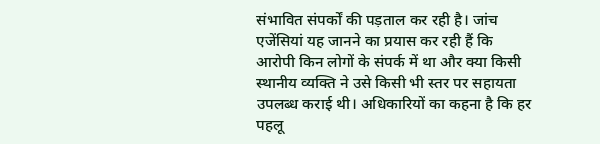संभावित संपर्कों की पड़ताल कर रही है। जांच एजेंसियां यह जानने का प्रयास कर रही हैं कि आरोपी किन लोगों के संपर्क में था और क्या किसी स्थानीय व्यक्ति ने उसे किसी भी स्तर पर सहायता उपलब्ध कराई थी। अधिकारियों का कहना है कि हर पहलू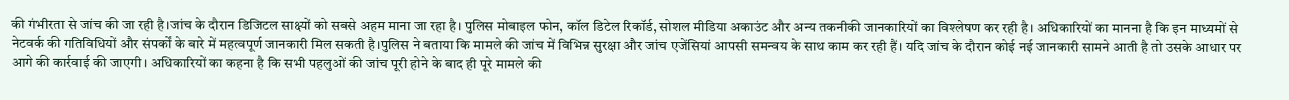की गंभीरता से जांच की जा रही है।जांच के दौरान डिजिटल साक्ष्यों को सबसे अहम माना जा रहा है। पुलिस मोबाइल फोन, कॉल डिटेल रिकॉर्ड, सोशल मीडिया अकाउंट और अन्य तकनीकी जानकारियों का विश्लेषण कर रही है। अधिकारियों का मानना है कि इन माध्यमों से नेटवर्क की गतिविधियों और संपर्कों के बारे में महत्वपूर्ण जानकारी मिल सकती है।पुलिस ने बताया कि मामले की जांच में विभिन्न सुरक्षा और जांच एजेंसियां आपसी समन्वय के साथ काम कर रही हैं। यदि जांच के दौरान कोई नई जानकारी सामने आती है तो उसके आधार पर आगे की कार्रवाई की जाएगी। अधिकारियों का कहना है कि सभी पहलुओं की जांच पूरी होने के बाद ही पूरे मामले की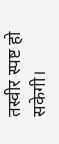तस्वीर स्पष्ट हो सकेगी।